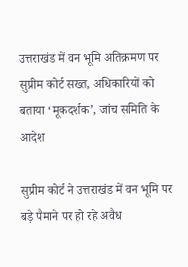उत्तराखंड में वन भूमि अतिक्रमण पर सुप्रीम कोर्ट सख्त, अधिकारियों को बताया ‘मूकदर्शक’, जांच समिति के आदेश

सुप्रीम कोर्ट ने उत्तराखंड में वन भूमि पर बड़े पैमाने पर हो रहे अवैध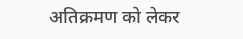अतिक्रमण को लेकर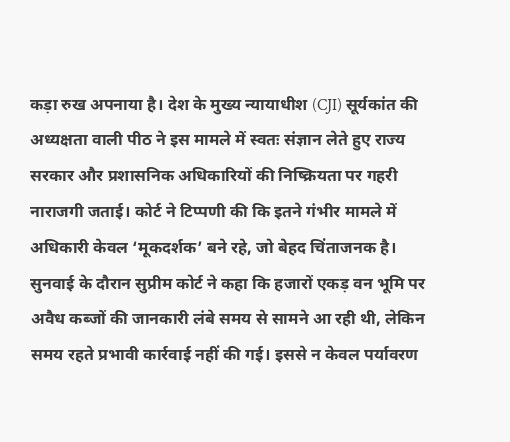कड़ा रुख अपनाया है। देश के मुख्य न्यायाधीश (CJI) सूर्यकांत की अध्यक्षता वाली पीठ ने इस मामले में स्वतः संज्ञान लेते हुए राज्य सरकार और प्रशासनिक अधिकारियों की निष्क्रियता पर गहरी नाराजगी जताई। कोर्ट ने टिप्पणी की कि इतने गंभीर मामले में अधिकारी केवल ‘मूकदर्शक’ बने रहे, जो बेहद चिंताजनक है।
सुनवाई के दौरान सुप्रीम कोर्ट ने कहा कि हजारों एकड़ वन भूमि पर अवैध कब्जों की जानकारी लंबे समय से सामने आ रही थी, लेकिन समय रहते प्रभावी कार्रवाई नहीं की गई। इससे न केवल पर्यावरण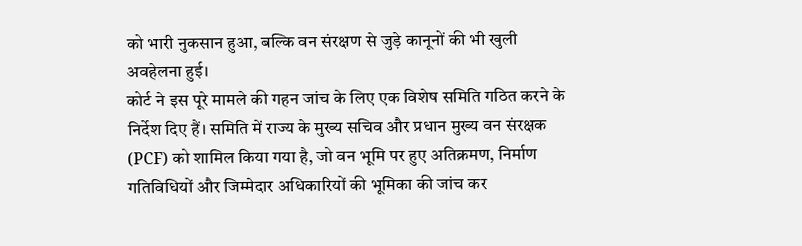को भारी नुकसान हुआ, बल्कि वन संरक्षण से जुड़े कानूनों की भी खुली अवहेलना हुई।
कोर्ट ने इस पूरे मामले की गहन जांच के लिए एक विशेष समिति गठित करने के निर्देश दिए हैं। समिति में राज्य के मुख्य सचिव और प्रधान मुख्य वन संरक्षक (PCF) को शामिल किया गया है, जो वन भूमि पर हुए अतिक्रमण, निर्माण गतिविधियों और जिम्मेदार अधिकारियों की भूमिका की जांच कर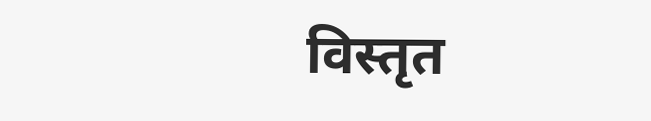विस्तृत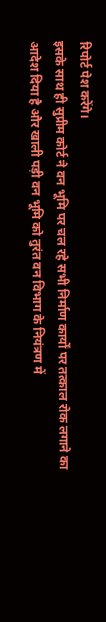रिपोर्ट पेश करेंगे।
इसके साथ ही सुप्रीम कोर्ट ने वन भूमि पर चल रहे सभी निर्माण कार्यों पर तत्काल रोक लगाने का आदेश दिया है और खाली पड़ी वन भूमि को तुरंत वन विभाग के नियंत्रण में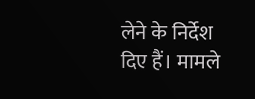लेने के निर्देश दिए हैं। मामले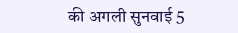की अगली सुनवाई 5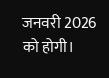जनवरी 2026 को होगी।